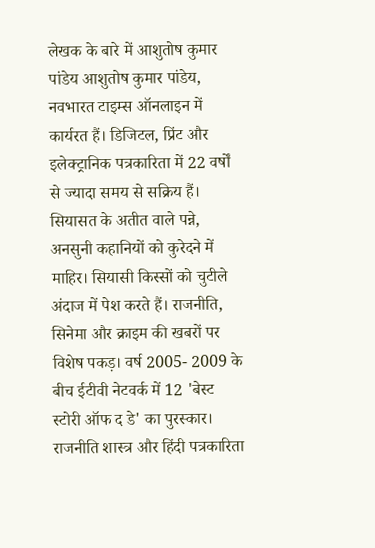लेखक के बारे में आशुतोष कुमार पांडेय आशुतोष कुमार पांडेय, नवभारत टाइम्स ऑनलाइन में कार्यरत हैं। डिजिटल, प्रिंट और इलेक्ट्रानिक पत्रकारिता में 22 वर्षों से ज्यादा समय से सक्रिय हैं। सियासत के अतीत वाले पन्ने, अनसुनी कहानियों को कुरेदने में माहिर। सियासी किस्सों को चुटीले अंदाज में पेश करते हैं। राजनीति, सिनेमा और क्राइम की खबरों पर विशेष पकड़। वर्ष 2005- 2009 के बीच ईटीवी नेटवर्क में 12 'बेस्ट स्टोरी ऑफ द डे' का पुरस्कार। राजनीति शास्त्र और हिंदी पत्रकारिता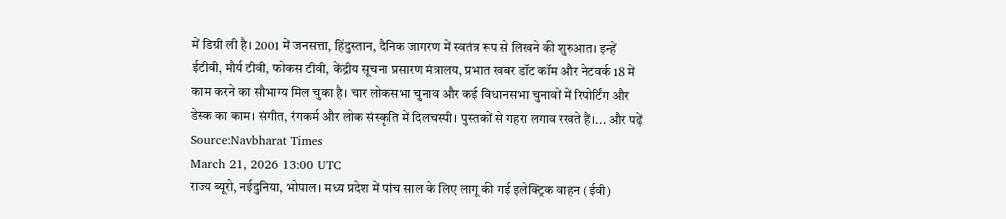में डिग्री ली है। 2001 में जनसत्ता, हिंदुस्तान, दैनिक जागरण में स्वतंत्र रूप से लिखने की शुरुआत। इन्हें ईटीवी, मौर्य टीवी, फोकस टीवी, केंद्रीय सूचना प्रसारण मंत्रालय, प्रभात खबर डॉट कॉम और नेटवर्क 18 में काम करने का सौभाग्य मिल चुका है। चार लोकसभा चुनाव और कई विधानसभा चुनावों में रिपोर्टिंग और डेस्क का काम। संगीत, रंगकर्म और लोक संस्कृति में दिलचस्पी। पुस्तकों से गहरा लगाव रखते हैं।... और पढ़ें
Source:Navbharat Times
March 21, 2026 13:00 UTC
राज्य ब्यूरो, नईदुनिया, भोपाल। मध्य प्रदेश में पांच साल के लिए लागू की गई इलेक्ट्रिक वाहन (ईवी)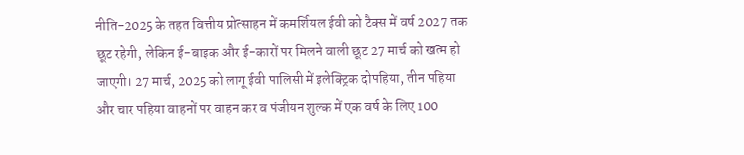नीति-2025 के तहत वित्तीय प्रोत्साहन में कमर्शियल ईवी को टैक्स में वर्ष 2027 तक छूट रहेगी, लेकिन ई-बाइक और ई-कारों पर मिलने वाली छूट 27 मार्च को खत्म हो जाएगी। 27 मार्च, 2025 को लागू ईवी पालिसी में इलेक्ट्रिक दोपहिया, तीन पहिया और चार पहिया वाहनों पर वाहन कर व पंजीयन शुल्क में एक वर्ष के लिए 100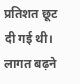प्रतिशत छूट दी गई थी। लागत बढ़ने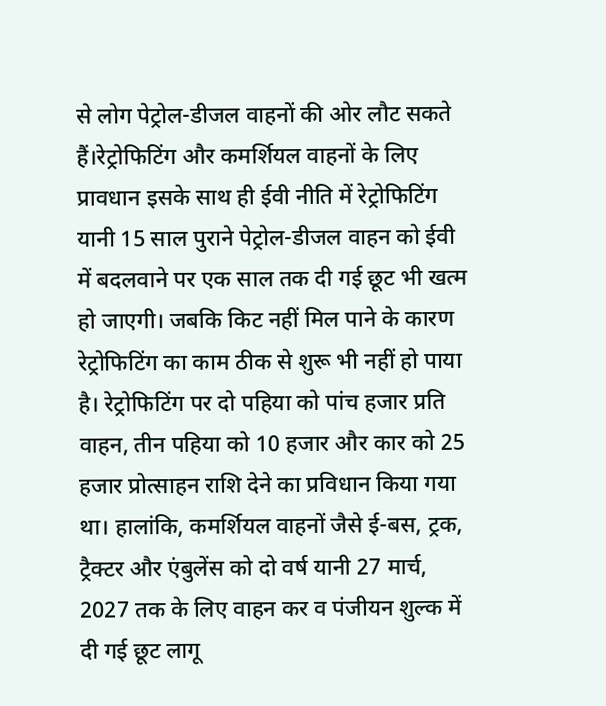से लोग पेट्रोल-डीजल वाहनों की ओर लौट सकते हैं।रेट्रोफिटिंग और कमर्शियल वाहनों के लिए प्रावधान इसके साथ ही ईवी नीति में रेट्रोफिटिंग यानी 15 साल पुराने पेट्रोल-डीजल वाहन को ईवी में बदलवाने पर एक साल तक दी गई छूट भी खत्म हो जाएगी। जबकि किट नहीं मिल पाने के कारण रेट्रोफिटिंग का काम ठीक से शुरू भी नहीं हो पाया है। रेट्रोफिटिंग पर दो पहिया को पांच हजार प्रति वाहन, तीन पहिया को 10 हजार और कार को 25 हजार प्रोत्साहन राशि देने का प्रविधान किया गया था। हालांकि, कमर्शियल वाहनों जैसे ई-बस, ट्रक, ट्रैक्टर और एंबुलेंस को दो वर्ष यानी 27 मार्च, 2027 तक के लिए वाहन कर व पंजीयन शुल्क में दी गई छूट लागू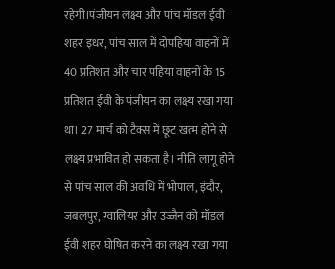रहेगी।पंजीयन लक्ष्य और पांच मॉडल ईवी शहर इधर, पांच साल में दोपहिया वाहनों में 40 प्रतिशत और चार पहिया वाहनों के 15 प्रतिशत ईवी के पंजीयन का लक्ष्य रखा गया था। 27 मार्च को टैक्स में छूट खत्म होने से लक्ष्य प्रभावित हो सकता है। नीति लागू होने से पांच साल की अवधि में भोपाल, इंदौर, जबलपुर, ग्वालियर और उज्जैन को मॉडल ईवी शहर घोषित करने का लक्ष्य रखा गया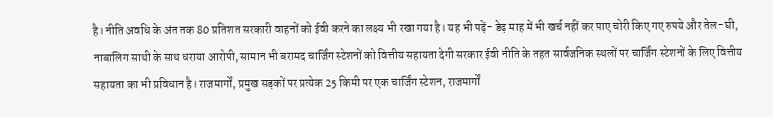है। नीति अवधि के अंत तक 80 प्रतिशत सरकारी वाहनों को ईवी करने का लक्ष्य भी रखा गया है। यह भी पढ़ें- डेढ़ माह में भी खर्च नहीं कर पाए चोरी किए गए रुपये और तेल-घी, नाबालिग साथी के साथ धराया आरोपी, सामान भी बरामद चार्जिंग स्टेशनों को वित्तीय सहायता देगी सरकार ईवी नीति के तहत सार्वजनिक स्थलों पर चार्जिंग स्टेशनों के लिए वित्तीय सहायता का भी प्रविधान है। राजमार्गों, प्रमुख सड़कों पर प्रत्येक 25 किमी पर एक चार्जिंग स्टेशन, राजमार्गों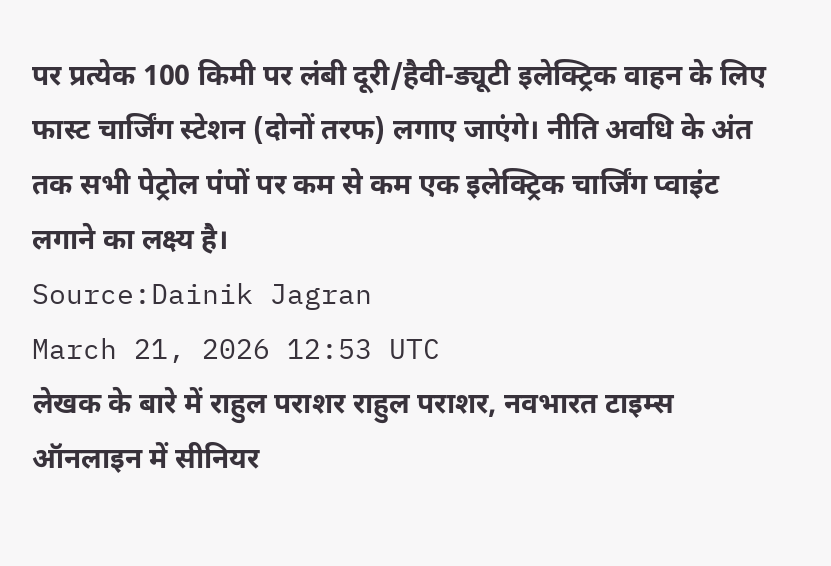पर प्रत्येक 100 किमी पर लंबी दूरी/हैवी-ड्यूटी इलेक्ट्रिक वाहन के लिए फास्ट चार्जिंग स्टेशन (दोनों तरफ) लगाए जाएंगे। नीति अवधि के अंत तक सभी पेट्रोल पंपों पर कम से कम एक इलेक्ट्रिक चार्जिंग प्वाइंट लगाने का लक्ष्य है।
Source:Dainik Jagran
March 21, 2026 12:53 UTC
लेखक के बारे में राहुल पराशर राहुल पराशर, नवभारत टाइम्स ऑनलाइन में सीनियर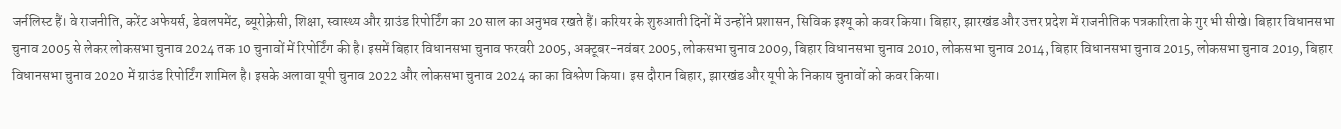जर्नलिस्ट हैं। वे राजनीति, करेंट अफेयर्स, डेवलपमेंट, ब्यूरोक्रेसी, शिक्षा, स्वास्थ्य और ग्राउंड रिपोर्टिंग का 20 साल का अनुभव रखते हैं। करियर के शुरुआती दिनों में उन्होंने प्रशासन, सिविक इश्यू को कवर किया। बिहार, झारखंड और उत्तर प्रदेश में राजनीतिक पत्रकारिता के गुर भी सीखे। बिहार विधानसभा चुनाव 2005 से लेकर लोकसभा चुनाव 2024 तक 10 चुनावों में रिपोर्टिंग की है। इसमें बिहार विधानसभा चुनाव फरवरी 2005, अक्टूबर-नवंबर 2005, लोकसभा चुनाव 2009, बिहार विधानसभा चुनाव 2010, लोकसभा चुनाव 2014, बिहार विधानसभा चुनाव 2015, लोकसभा चुनाव 2019, बिहार विधानसभा चुनाव 2020 में ग्राउंड रिपोर्टिंग शामिल है। इसके अलावा यूपी चुनाव 2022 और लोकसभा चुनाव 2024 का का विश्लेण किया। इस दौरान बिहार, झारखंड और यूपी के निकाय चुनावों को कवर किया।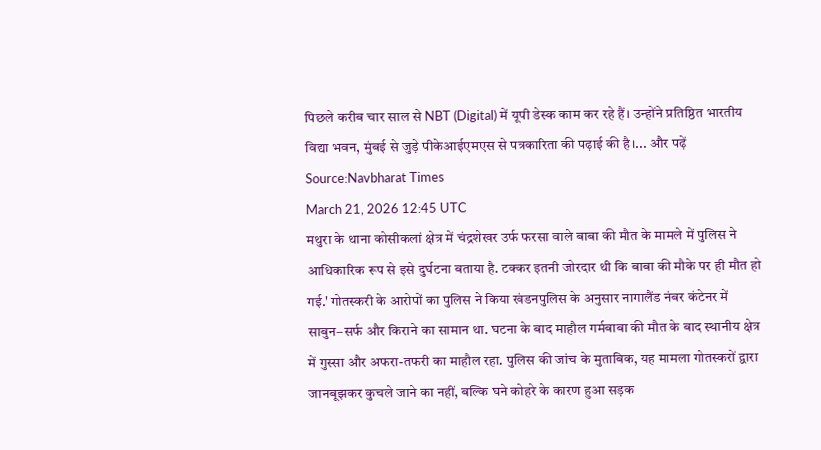पिछले करीब चार साल से NBT (Digital) में यूपी डेस्क काम कर रहे हैं। उन्होंने प्रतिष्ठित भारतीय विद्या भवन, मुंबई से जुड़े पीकेआईएमएस से पत्रकारिता की पढ़ाई की है।... और पढ़ें
Source:Navbharat Times
March 21, 2026 12:45 UTC
मथुरा के थाना कोसीकलां क्षेत्र में चंद्रशेखर उर्फ फरसा वाले बाबा की मौत के मामले में पुलिस ने आधिकारिक रूप से इसे दुर्घटना बताया है. टक्कर इतनी जोरदार थी कि बाबा की मौके पर ही मौत हो गई.' गोतस्करी के आरोपों का पुलिस ने किया खंडनपुलिस के अनुसार नागालैंड नंबर कंटेनर में साबुन–सर्फ और किराने का सामान था. घटना के बाद माहौल गर्मबाबा की मौत के बाद स्थानीय क्षेत्र में गुस्सा और अफरा-तफरी का माहौल रहा. पुलिस की जांच के मुताबिक, यह मामला गोतस्करों द्वारा जानबूझकर कुचले जाने का नहीं, बल्कि घने कोहरे के कारण हुआ सड़क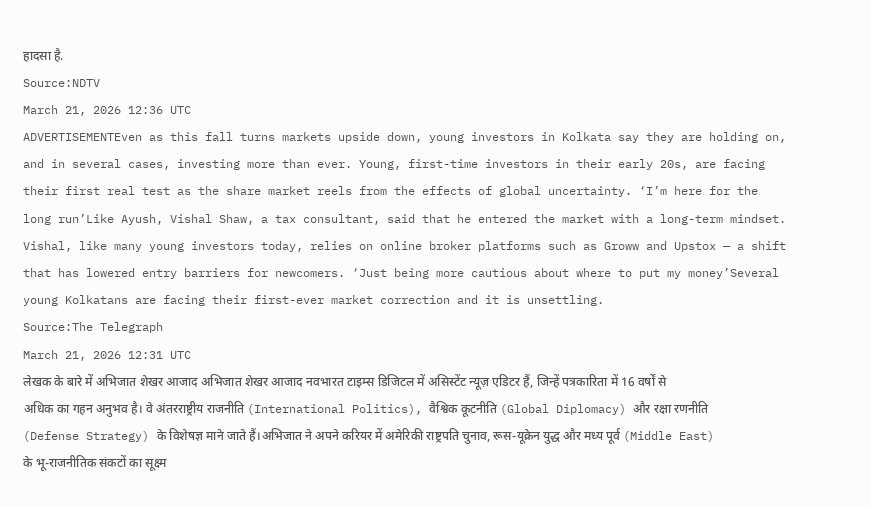हादसा है.
Source:NDTV
March 21, 2026 12:36 UTC
ADVERTISEMENTEven as this fall turns markets upside down, young investors in Kolkata say they are holding on, and in several cases, investing more than ever. Young, first-time investors in their early 20s, are facing their first real test as the share market reels from the effects of global uncertainty. ‘I’m here for the long run’Like Ayush, Vishal Shaw, a tax consultant, said that he entered the market with a long-term mindset. Vishal, like many young investors today, relies on online broker platforms such as Groww and Upstox — a shift that has lowered entry barriers for newcomers. ‘Just being more cautious about where to put my money’Several young Kolkatans are facing their first-ever market correction and it is unsettling.
Source:The Telegraph
March 21, 2026 12:31 UTC
लेखक के बारे में अभिजात शेखर आजाद अभिजात शेखर आजाद नवभारत टाइम्स डिजिटल में असिस्टेंट न्यूज़ एडिटर हैं, जिन्हें पत्रकारिता में 16 वर्षों से अधिक का गहन अनुभव है। वे अंतरराष्ट्रीय राजनीति (International Politics), वैश्विक कूटनीति (Global Diplomacy) और रक्षा रणनीति (Defense Strategy) के विशेषज्ञ माने जाते हैं।अभिजात ने अपने करियर में अमेरिकी राष्ट्रपति चुनाव, रूस-यूक्रेन युद्ध और मध्य पूर्व (Middle East) के भू-राजनीतिक संकटों का सूक्ष्म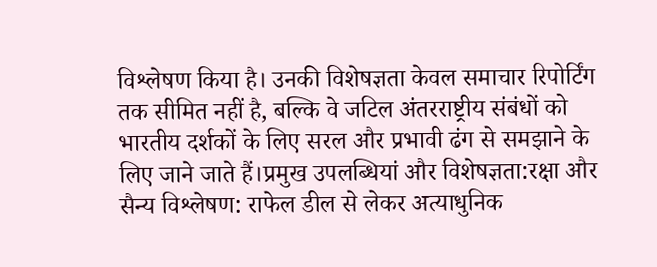विश्लेषण किया है। उनकी विशेषज्ञता केवल समाचार रिपोर्टिंग तक सीमित नहीं है, बल्कि वे जटिल अंतरराष्ट्रीय संबंधों को भारतीय दर्शकों के लिए सरल और प्रभावी ढंग से समझाने के लिए जाने जाते हैं।प्रमुख उपलब्धियां और विशेषज्ञता:रक्षा और सैन्य विश्लेषण: राफेल डील से लेकर अत्याधुनिक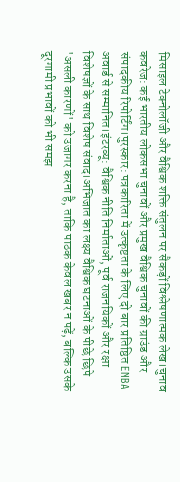मिसाइल टेक्नोलॉजी और वैश्विक शक्ति संतुलन पर सैकड़ों विश्लेषणात्मक लेख।चुनाव कवरेज: कई भारतीय लोकसभा चुनावों और प्रमुख वैश्विक चुनावों की ग्राउंड और संपादकीय रिपोर्टिंग।पुरस्कार: पत्रकारिता में उत्कृष्टता के लिए दो बार प्रतिष्ठित ENBA अवार्ड से सम्मानित।इंटरव्यू: वैश्विक नीति निर्माताओं, पूर्व राजनयिकों और रक्षा विशेषज्ञों के साथ विशेष संवाद।अभिजात का लक्ष्य वैश्विक घटनाओं के पीछे छिपे 'असली कारणों' को उजागर करना है, ताकि पाठक केवल खबर न पढ़ें, बल्कि उसके दूरगामी प्रभावों को भी समझ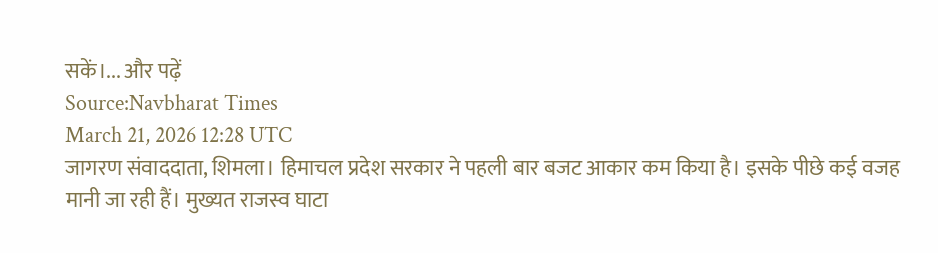सकें।... और पढ़ें
Source:Navbharat Times
March 21, 2026 12:28 UTC
जागरण संवाददाता, शिमला। हिमाचल प्रदेश सरकार ने पहली बार बजट आकार कम किया है। इसके पीछे कई वजह मानी जा रही हैं। मुख्यत राजस्व घाटा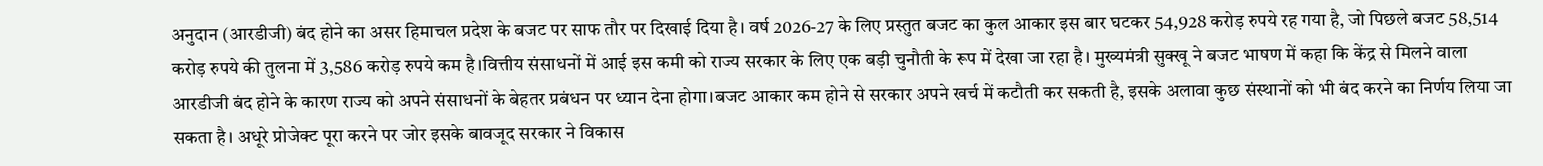अनुदान (आरडीजी) बंद होने का असर हिमाचल प्रदेश के बजट पर साफ तौर पर दिखाई दिया है। वर्ष 2026-27 के लिए प्रस्तुत बजट का कुल आकार इस बार घटकर 54,928 करोड़ रुपये रह गया है, जो पिछले बजट 58,514 करोड़ रुपये की तुलना में 3,586 करोड़ रुपये कम है।वित्तीय संसाधनों में आई इस कमी को राज्य सरकार के लिए एक बड़ी चुनौती के रूप में देखा जा रहा है। मुख्यमंत्री सुक्खू ने बजट भाषण में कहा कि केंद्र से मिलने वाला आरडीजी बंद होने के कारण राज्य को अपने संसाधनों के बेहतर प्रबंधन पर ध्यान देना होगा।बजट आकार कम होने से सरकार अपने खर्च में कटौती कर सकती है, इसके अलावा कुछ संस्थानों को भी बंद करने का निर्णय लिया जा सकता है। अधूरे प्रोजेक्ट पूरा करने पर जोर इसके बावजूद सरकार ने विकास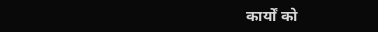कार्यों को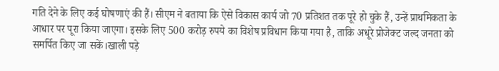गति देने के लिए कई घोषणाएं की हैं। सीएम ने बताया कि ऐसे विकास कार्य जो 70 प्रतिशत तक पूरे हो चुके हैं, उन्हें प्राथमिकता के आधार पर पूरा किया जाएगा। इसके लिए 500 करोड़ रुपये का विशेष प्रविधान किया गया है, ताकि अधूरे प्रोजेक्ट जल्द जनता को समर्पित किए जा सकें।खाली पड़े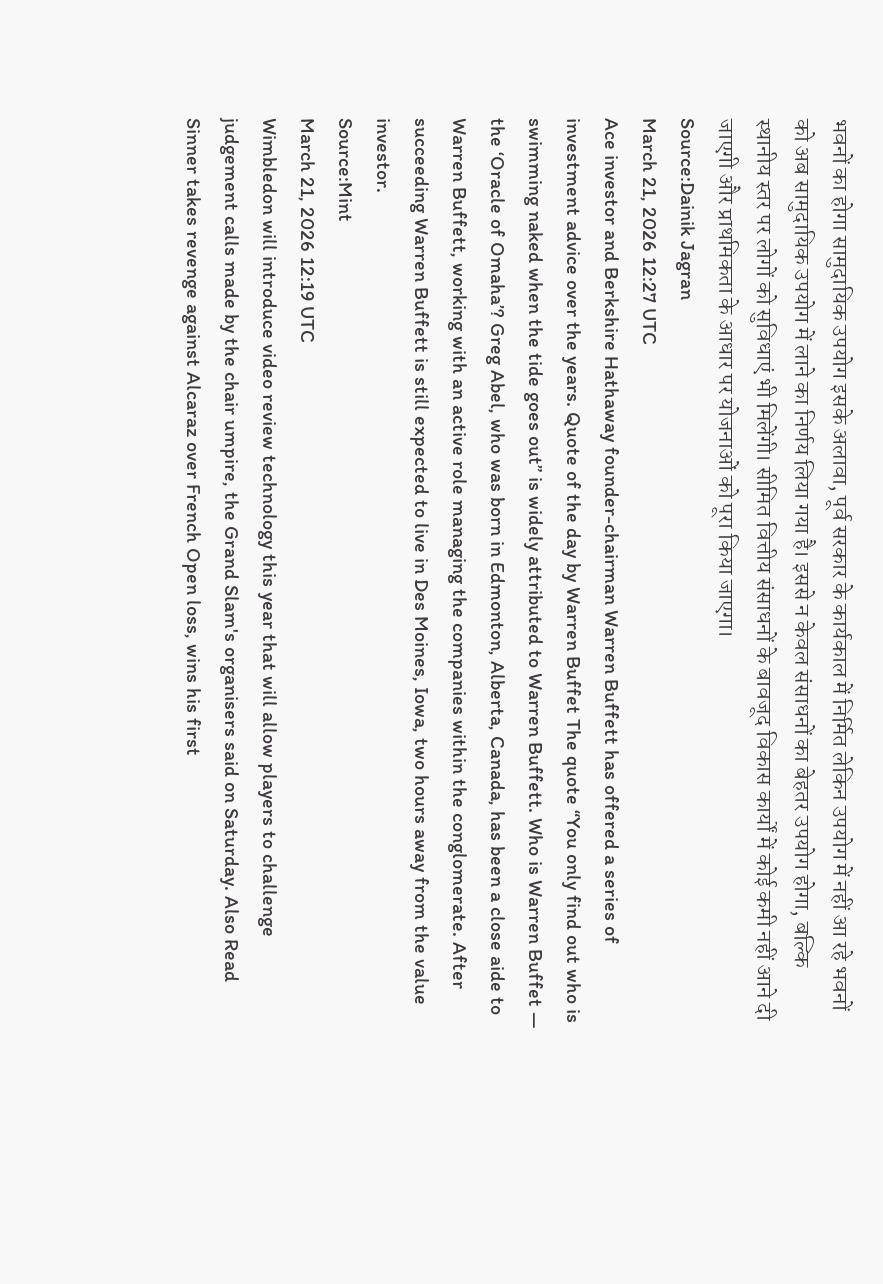भवनों का होगा सामुदायिक उपयोग इसके अलावा, पूर्व सरकार के कार्यकाल में निर्मित लेकिन उपयोग में नहीं आ रहे भवनों को अब सामुदायिक उपयोग में लाने का निर्णय लिया गया है। इससे न केवल संसाधनों का बेहतर उपयोग होगा, बल्कि स्थानीय स्तर पर लोगों को सुविधाएं भी मिलेंगी। सीमित वित्तीय संसाधनों के बावजूद विकास कार्यों में कोई कमी नहीं आने दी जाएगी और प्राथमिकता के आधार पर योजनाओं को पूरा किया जाएगा।
Source:Dainik Jagran
March 21, 2026 12:27 UTC
Ace investor and Berkshire Hathaway founder-chairman Warren Buffett has offered a series of investment advice over the years. Quote of the day by Warren Buffet The quote “You only find out who is swimming naked when the tide goes out” is widely attributed to Warren Buffett. Who is Warren Buffet — the ‘Oracle of Omaha’? Greg Abel, who was born in Edmonton, Alberta, Canada, has been a close aide to Warren Buffett, working with an active role managing the companies within the conglomerate. After succeeding Warren Buffett is still expected to live in Des Moines, Iowa, two hours away from the value investor.
Source:Mint
March 21, 2026 12:19 UTC
Wimbledon will introduce video review technology this year that will allow players to challenge judgement calls made by the chair umpire, the Grand Slam's organisers said on Saturday. Also Read Sinner takes revenge against Alcaraz over French Open loss, wins his first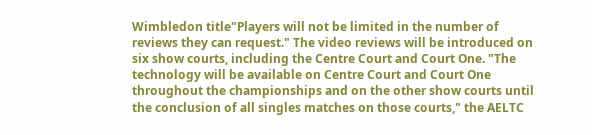Wimbledon title"Players will not be limited in the number of reviews they can request." The video reviews will be introduced on six show courts, including the Centre Court and Court One. "The technology will be available on Centre Court and Court One throughout the championships and on the other show courts until the conclusion of all singles matches on those courts," the AELTC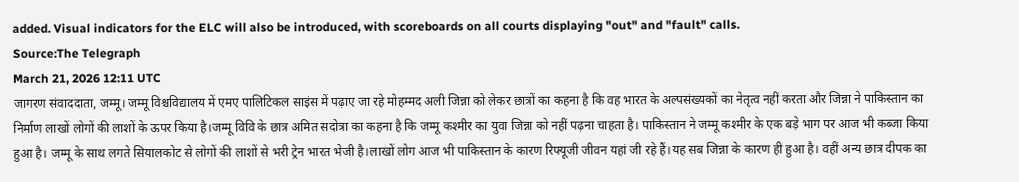added. Visual indicators for the ELC will also be introduced, with scoreboards on all courts displaying "out" and "fault" calls.
Source:The Telegraph
March 21, 2026 12:11 UTC
जागरण संवाददाता, जम्मू। जम्मू विश्चविद्यालय में एमए पालिटिकल साइंस में पढ़ाए जा रहे मोहम्मद अली जिन्ना को लेकर छात्रों का कहना है कि वह भारत के अल्पसंख्यकों का नेतृत्व नहीं करता और जिन्ना ने पाकिस्तान का निर्माण लाखों लोगों की लाशों के ऊपर किया है।जम्मू विवि के छात्र अमित सदोत्रा का कहना है कि जम्मू कश्मीर का युवा जिन्ना को नहीं पढ़ना चाहता है। पाकिस्तान ने जम्मू कश्मीर के एक बड़े भाग पर आज भी कब्जा किया हुआ है। जम्मू के साथ लगते सियालकोट से लोगों की लाशों से भरी ट्रेन भारत भेजी है।लाखों लोग आज भी पाकिस्तान के कारण रिफ्यूजी जीवन यहां जी रहे हैं।यह सब जिन्ना के कारण ही हुआ है। वहीं अन्य छात्र दीपक का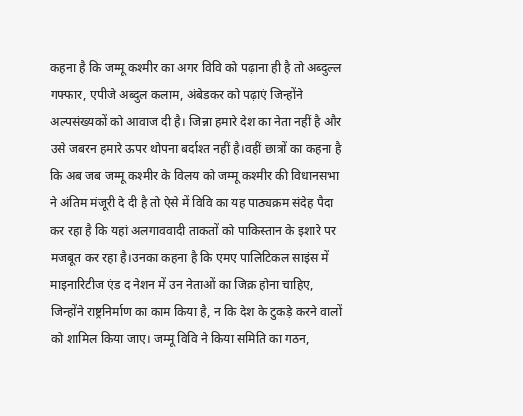कहना है कि जम्मू कश्मीर का अगर विवि को पढ़ाना ही है तो अब्दुल्ल गफ्फार, एपीजे अब्दुल कलाम, अंबेडकर को पढ़ाएं जिन्होंने अल्पसंख्यकों को आवाज दी है। जिन्ना हमारे देश का नेता नहीं है और उसे जबरन हमारे ऊपर थोपना बर्दाश्त नहीं है।वहीं छात्रों का कहना है कि अब जब जम्मू कश्मीर के विलय को जम्मू कश्मीर की विधानसभा ने अंतिम मंजूरी दे दी है तो ऐसे में विवि का यह पाठ्यक्रम संदेह पैदा कर रहा है कि यहां अलगाववादी ताकतों को पाकिस्तान के इशारे पर मजबूत कर रहा है।उनका कहना है कि एमए पालिटिकल साइंस में माइनारिटीज एंड द नेशन में उन नेताओं का जिक्र होना चाहिए, जिन्होंने राष्ट्रनिर्माण का काम किया है, न कि देश के टुकड़े करने वालों को शामिल किया जाए। जम्मू विवि ने किया समिति का गठन,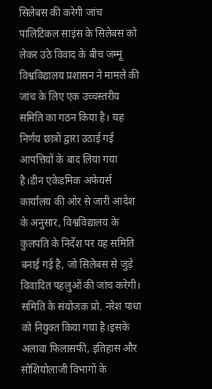सिलेबस की करेगी जांच पालिटिकल साइंस के सिलेबस को लेकर उठे विवाद के बीच जम्मू विश्वविद्यालय प्रशासन ने मामले की जांच के लिए एक उच्चस्तरीय समिति का गठन किया है। यह निर्णय छात्रों द्वारा उठाई गई आपत्तियों के बाद लिया गया है।डीन एकेडमिक अफेयर्स कार्यालय की ओर से जारी आदेश के अनुसार, विश्वविद्यालय के कुलपति के निर्देश पर यह समिति बनाई गई है, जो सिलेबस से जुड़े विवादित पहलुओं की जांच करेगी। समिति के संयोजक प्रो. नरेश पाधा को नियुक्त किया गया है।इसके अलावा फिलासफी, इतिहास और सोशियोलाजी विभागों के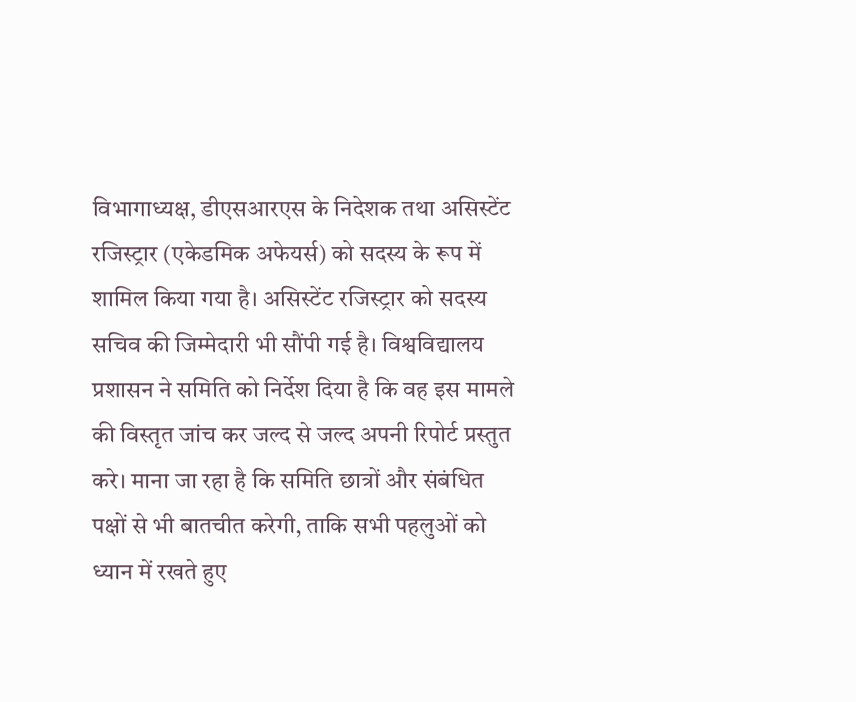विभागाध्यक्ष, डीएसआरएस के निदेशक तथा असिस्टेंट रजिस्ट्रार (एकेडमिक अफेयर्स) को सदस्य के रूप में शामिल किया गया है। असिस्टेंट रजिस्ट्रार को सदस्य सचिव की जिम्मेदारी भी सौंपी गई है। विश्वविद्यालय प्रशासन ने समिति को निर्देश दिया है कि वह इस मामले की विस्तृत जांच कर जल्द से जल्द अपनी रिपोर्ट प्रस्तुत करे। माना जा रहा है कि समिति छात्रों और संबंधित पक्षों से भी बातचीत करेगी, ताकि सभी पहलुओं को ध्यान में रखते हुए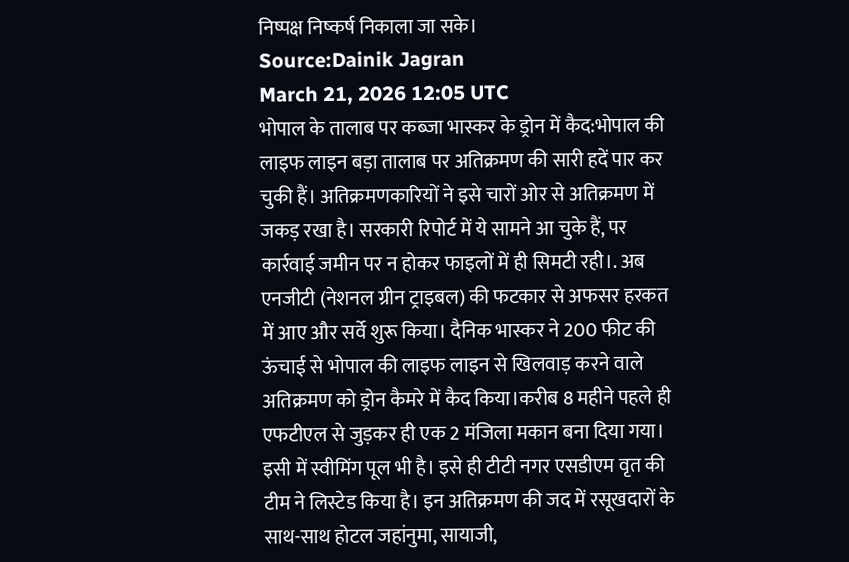निष्पक्ष निष्कर्ष निकाला जा सके।
Source:Dainik Jagran
March 21, 2026 12:05 UTC
भोपाल के तालाब पर कब्जा भास्कर के ड्रोन में कैद:भोपाल की लाइफ लाइन बड़ा तालाब पर अतिक्रमण की सारी हदें पार कर चुकी हैं। अतिक्रमणकारियों ने इसे चारों ओर से अतिक्रमण में जकड़ रखा है। सरकारी रिपोर्ट में ये सामने आ चुके हैं, पर कार्रवाई जमीन पर न होकर फाइलों में ही सिमटी रही।. अब एनजीटी (नेशनल ग्रीन ट्राइबल) की फटकार से अफसर हरकत में आए और सर्वे शुरू किया। दैनिक भास्कर ने 200 फीट की ऊंचाई से भोपाल की लाइफ लाइन से खिलवाड़ करने वाले अतिक्रमण को ड्रोन कैमरे में कैद किया।करीब 8 महीने पहले ही एफटीएल से जुड़कर ही एक 2 मंजिला मकान बना दिया गया। इसी में स्वीमिंग पूल भी है। इसे ही टीटी नगर एसडीएम वृत की टीम ने लिस्टेड किया है। इन अतिक्रमण की जद में रसूखदारों के साथ-साथ होटल जहांनुमा, सायाजी,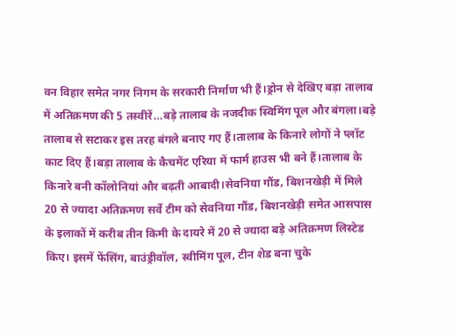वन विहार समेत नगर निगम के सरकारी निर्माण भी हैं।ड्रोन से देखिए बड़ा तालाब में अतिक्रमण की 5 तस्वीरें…बड़े तालाब के नजदीक स्विमिंग पूल और बंगला।बड़े तालाब से सटाकर इस तरह बंगले बनाए गए हैं।तालाब के किनारे लोगों ने प्लॉट काट दिए हैं।बड़ा तालाब के कैचमेंट एरिया में फार्म हाउस भी बने हैं।तालाब के किनारे बनी कॉलोनियां और बढ़ती आबादी।सेवनिया गौंड, बिशनखेड़ी में मिले 20 से ज्यादा अतिक्रमण सर्वे टीम को सेवनिया गौंड, बिशनखेड़ी समेत आसपास के इलाकों में करीब तीन किमी के दायरे में 20 से ज्यादा बड़े अतिक्रमण लिस्टेड किए। इसमें फेंसिंग, बाउंड्रीवॉल, स्वीमिंग पूल, टीन शेड बना चुके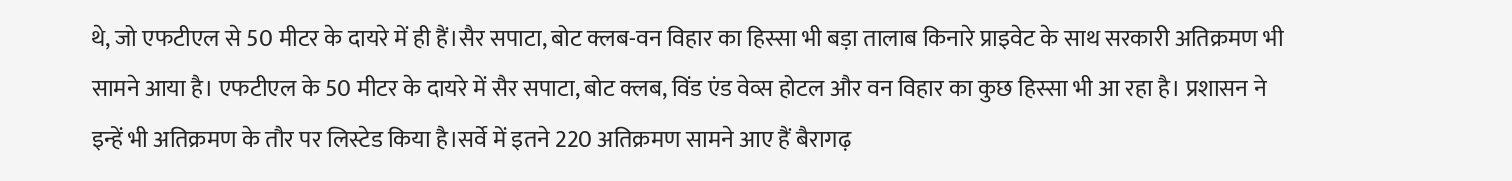थे, जो एफटीएल से 50 मीटर के दायरे में ही हैं।सैर सपाटा, बोट क्लब-वन विहार का हिस्सा भी बड़ा तालाब किनारे प्राइवेट के साथ सरकारी अतिक्रमण भी सामने आया है। एफटीएल के 50 मीटर के दायरे में सैर सपाटा, बोट क्लब, विंड एंड वेव्स होटल और वन विहार का कुछ हिस्सा भी आ रहा है। प्रशासन ने इन्हें भी अतिक्रमण के तौर पर लिस्टेड किया है।सर्वे में इतने 220 अतिक्रमण सामने आए हैं बैरागढ़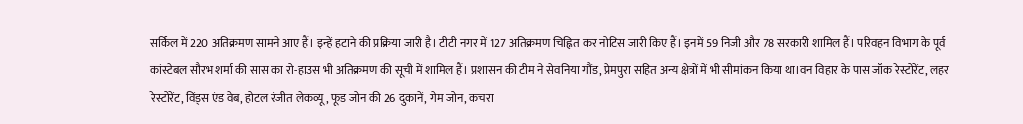सर्किल में 220 अतिक्रमण सामने आए हैं। इन्हें हटाने की प्रक्रिया जारी है। टीटी नगर में 127 अतिक्रमण चिह्नित कर नोटिस जारी किए हैं। इनमें 59 निजी और 78 सरकारी शामिल हैं। परिवहन विभाग के पूर्व कांस्टेबल सौरभ शर्मा की सास का रो-हाउस भी अतिक्रमण की सूची में शामिल हैं। प्रशासन की टीम ने सेवनिया गौंड, प्रेमपुरा सहित अन्य क्षेत्रों में भी सीमांकन किया था।वन विहार के पास जॉक रेस्टोरेंट, लहर रेस्टोरेंट, विंड्स एंड वेब, होटल रंजीत लेकव्यू, फूड जोन की 26 दुकानें, गेम जोन, कचरा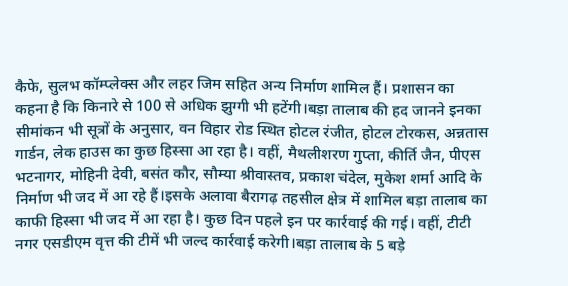कैफे, सुलभ कॉम्प्लेक्स और लहर जिम सहित अन्य निर्माण शामिल हैं। प्रशासन का कहना है कि किनारे से 100 से अधिक झुग्गी भी हटेंगी।बड़ा तालाब की हद जानने इनका सीमांकन भी सूत्रों के अनुसार, वन विहार रोड स्थित होटल रंजीत, होटल टोरकस, अन्नतास गार्डन, लेक हाउस का कुछ हिस्सा आ रहा है। वहीं, मैथलीशरण गुप्ता, कीर्ति जैन, पीएस भटनागर, मोहिनी देवी, बसंत कौर, सौम्या श्रीवास्तव, प्रकाश चंदेल, मुकेश शर्मा आदि के निर्माण भी जद में आ रहे हैं।इसके अलावा बैरागढ़ तहसील क्षेत्र में शामिल बड़ा तालाब का काफी हिस्सा भी जद में आ रहा है। कुछ दिन पहले इन पर कार्रवाई की गई। वहीं, टीटी नगर एसडीएम वृत्त की टीमें भी जल्द कार्रवाई करेगी।बड़ा तालाब के 5 बड़े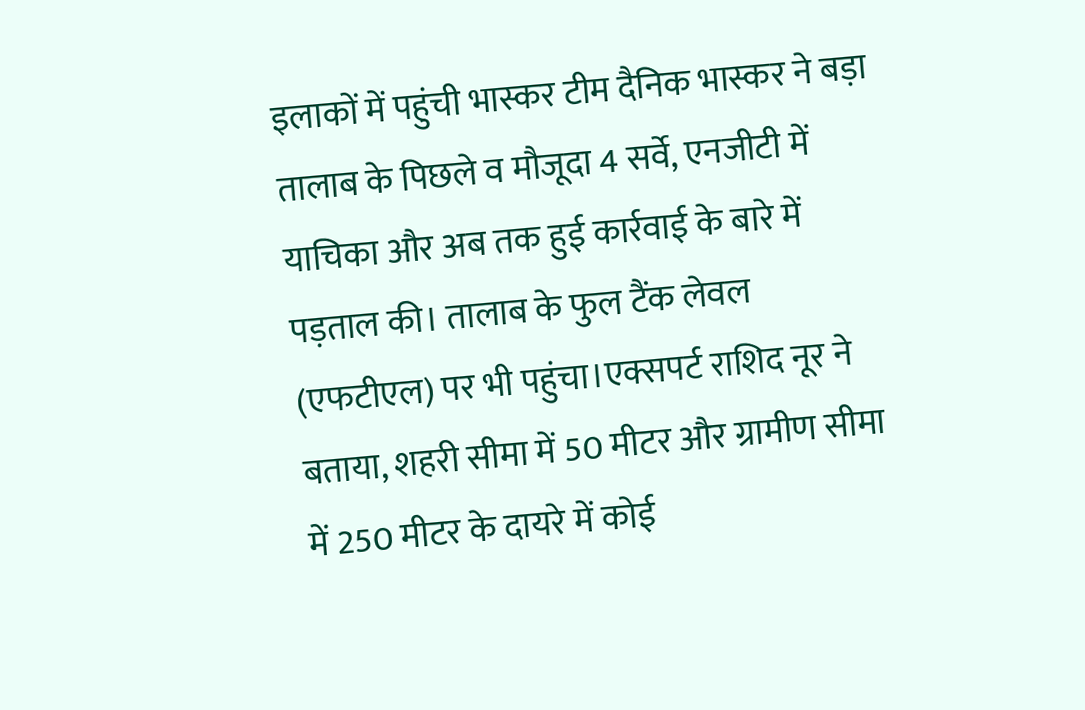इलाकों में पहुंची भास्कर टीम दैनिक भास्कर ने बड़ा तालाब के पिछले व मौजूदा 4 सर्वे, एनजीटी में याचिका और अब तक हुई कार्रवाई के बारे में पड़ताल की। तालाब के फुल टैंक लेवल (एफटीएल) पर भी पहुंचा।एक्सपर्ट राशिद नूर ने बताया, शहरी सीमा में 50 मीटर और ग्रामीण सीमा में 250 मीटर के दायरे में कोई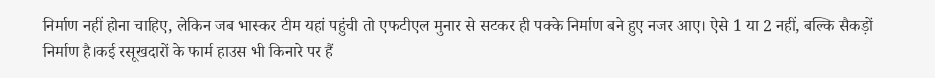निर्माण नहीं होना चाहिए, लेकिन जब भास्कर टीम यहां पहुंची तो एफटीएल मुनार से सटकर ही पक्के निर्माण बने हुए नजर आए। ऐसे 1 या 2 नहीं, बल्कि सैकड़ों निर्माण है।कई रसूखदारों के फार्म हाउस भी किनारे पर हैं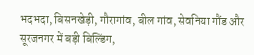भदभदा, बिसनखेड़ी, गौरागांव, बील गांव, सेवनिया गौंड और सूरजनगर में बड़ी बिल्डिंग,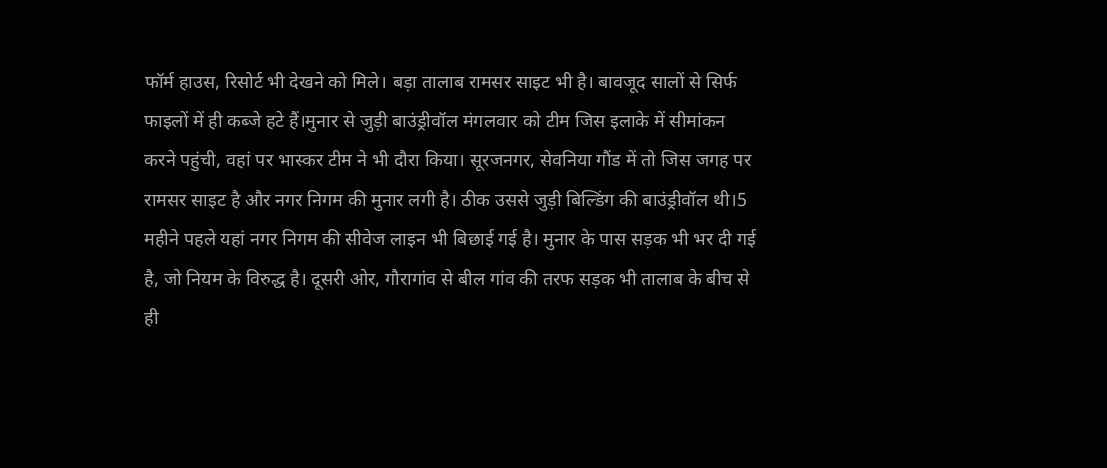फॉर्म हाउस, रिसोर्ट भी देखने को मिले। बड़ा तालाब रामसर साइट भी है। बावजूद सालों से सिर्फ फाइलों में ही कब्जे हटे हैं।मुनार से जुड़ी बाउंड्रीवॉल मंगलवार को टीम जिस इलाके में सीमांकन करने पहुंची, वहां पर भास्कर टीम ने भी दौरा किया। सूरजनगर, सेवनिया गौंड में तो जिस जगह पर रामसर साइट है और नगर निगम की मुनार लगी है। ठीक उससे जुड़ी बिल्डिंग की बाउंड्रीवॉल थी।5 महीने पहले यहां नगर निगम की सीवेज लाइन भी बिछाई गई है। मुनार के पास सड़क भी भर दी गई है, जो नियम के विरुद्ध है। दूसरी ओर, गौरागांव से बील गांव की तरफ सड़क भी तालाब के बीच से ही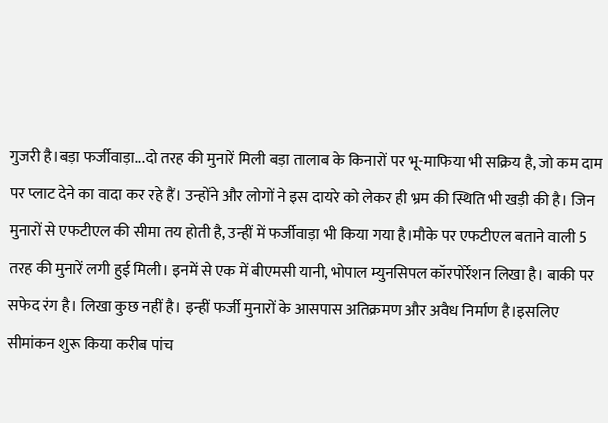गुजरी है।बड़ा फर्जीवाड़ा...दो तरह की मुनारें मिली बड़ा तालाब के किनारों पर भू-माफिया भी सक्रिय है, जो कम दाम पर प्लाट देने का वादा कर रहे हैं। उन्होंने और लोगों ने इस दायरे को लेकर ही भ्रम की स्थिति भी खड़ी की है। जिन मुनारों से एफटीएल की सीमा तय होती है, उन्हीं में फर्जीवाड़ा भी किया गया है।मौके पर एफटीएल बताने वाली 5 तरह की मुनारें लगी हुई मिली। इनमें से एक में बीएमसी यानी, भोपाल म्युनसिपल कॉरपोर्रेशन लिखा है। बाकी पर सफेद रंग है। लिखा कुछ नहीं है। इन्हीं फर्जी मुनारों के आसपास अतिक्रमण और अवैध निर्माण है।इसलिए सीमांकन शुरू किया करीब पांच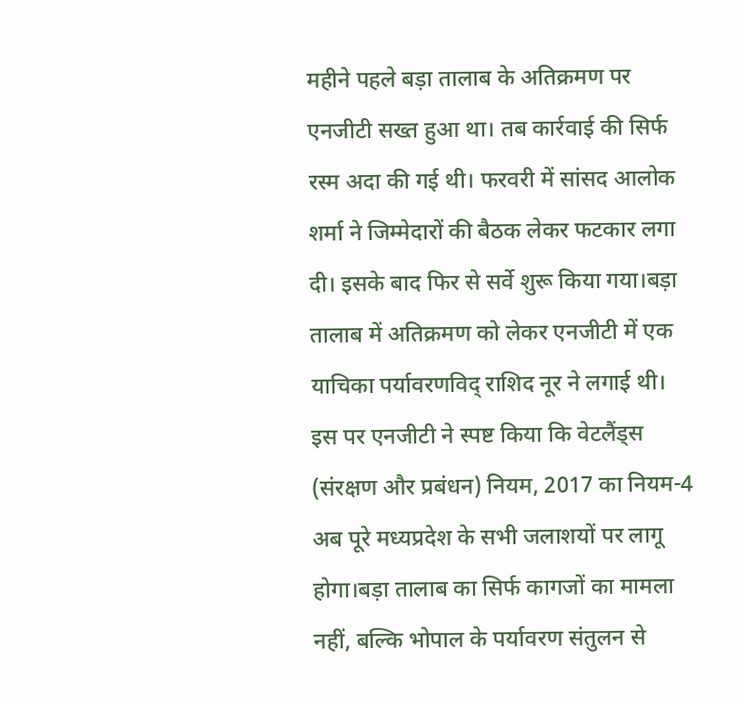महीने पहले बड़ा तालाब के अतिक्रमण पर एनजीटी सख्त हुआ था। तब कार्रवाई की सिर्फ रस्म अदा की गई थी। फरवरी में सांसद आलोक शर्मा ने जिम्मेदारों की बैठक लेकर फटकार लगा दी। इसके बाद फिर से सर्वे शुरू किया गया।बड़ा तालाब में अतिक्रमण को लेकर एनजीटी में एक याचिका पर्यावरणविद् राशिद नूर ने लगाई थी। इस पर एनजीटी ने स्पष्ट किया कि वेटलैंड्स (संरक्षण और प्रबंधन) नियम, 2017 का नियम-4 अब पूरे मध्यप्रदेश के सभी जलाशयों पर लागू होगा।बड़ा तालाब का सिर्फ कागजों का मामला नहीं, बल्कि भोपाल के पर्यावरण संतुलन से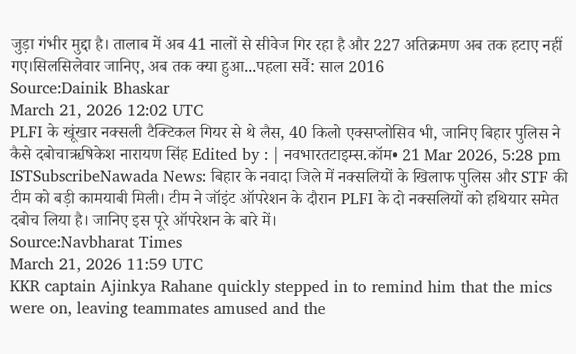जुड़ा गंभीर मुद्दा है। तालाब में अब 41 नालों से सीवेज गिर रहा है और 227 अतिक्रमण अब तक हटाए नहीं गए।सिलसिलेवार जानिए, अब तक क्या हुआ...पहला सर्वे: साल 2016
Source:Dainik Bhaskar
March 21, 2026 12:02 UTC
PLFI के खूंखार नक्सली टैक्टिकल गियर से थे लैस, 40 किलो एक्सप्लोसिव भी, जानिए बिहार पुलिस ने कैसे दबोचाऋषिकेश नारायण सिंह Edited by : | नवभारतटाइम्स.कॉम• 21 Mar 2026, 5:28 pm ISTSubscribeNawada News: बिहार के नवादा जिले में नक्सलियों के खिलाफ पुलिस और STF की टीम को बड़ी कामयाबी मिली। टीम ने जॉइंट ऑपरेशन के दौरान PLFI के दो नक्सलियों को हथियार समेत दबोच लिया है। जानिए इस पूरे ऑपरेशन के बारे में।
Source:Navbharat Times
March 21, 2026 11:59 UTC
KKR captain Ajinkya Rahane quickly stepped in to remind him that the mics were on, leaving teammates amused and the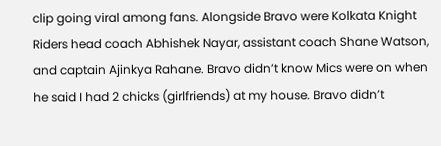clip going viral among fans. Alongside Bravo were Kolkata Knight Riders head coach Abhishek Nayar, assistant coach Shane Watson, and captain Ajinkya Rahane. Bravo didn’t know Mics were on when he said I had 2 chicks (girlfriends) at my house. Bravo didn’t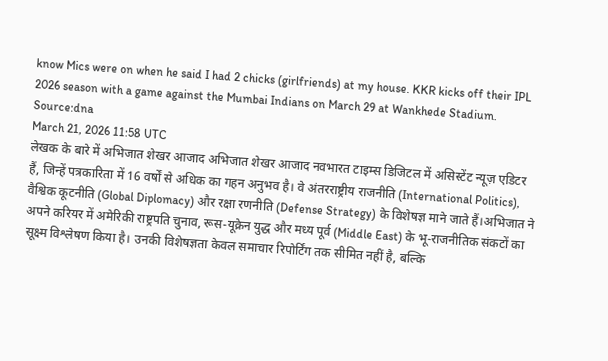know Mics were on when he said I had 2 chicks (girlfriends) at my house. KKR kicks off their IPL 2026 season with a game against the Mumbai Indians on March 29 at Wankhede Stadium.
Source:dna
March 21, 2026 11:58 UTC
लेखक के बारे में अभिजात शेखर आजाद अभिजात शेखर आजाद नवभारत टाइम्स डिजिटल में असिस्टेंट न्यूज़ एडिटर हैं, जिन्हें पत्रकारिता में 16 वर्षों से अधिक का गहन अनुभव है। वे अंतरराष्ट्रीय राजनीति (International Politics), वैश्विक कूटनीति (Global Diplomacy) और रक्षा रणनीति (Defense Strategy) के विशेषज्ञ माने जाते हैं।अभिजात ने अपने करियर में अमेरिकी राष्ट्रपति चुनाव, रूस-यूक्रेन युद्ध और मध्य पूर्व (Middle East) के भू-राजनीतिक संकटों का सूक्ष्म विश्लेषण किया है। उनकी विशेषज्ञता केवल समाचार रिपोर्टिंग तक सीमित नहीं है, बल्कि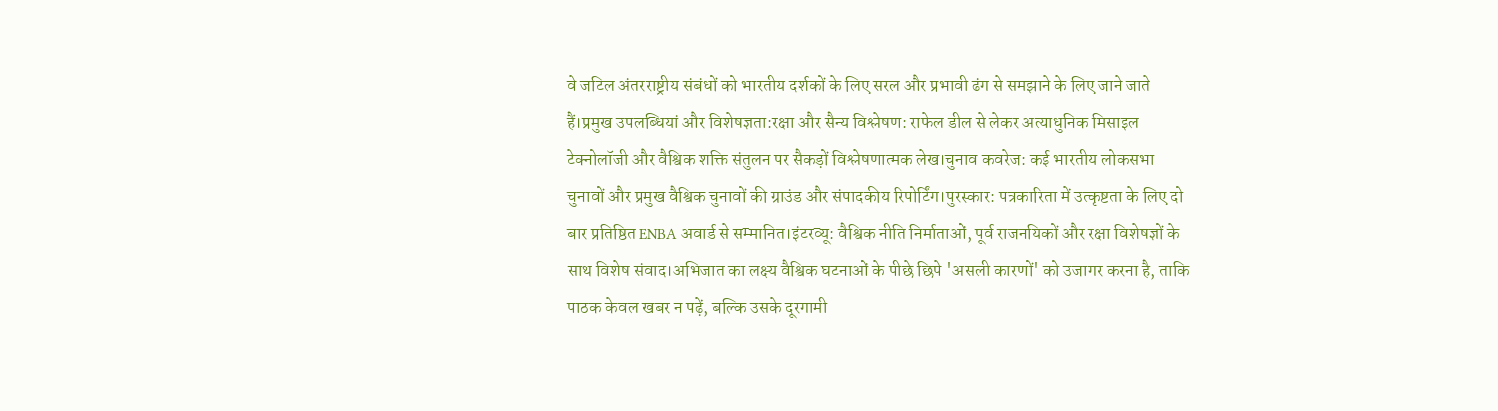वे जटिल अंतरराष्ट्रीय संबंधों को भारतीय दर्शकों के लिए सरल और प्रभावी ढंग से समझाने के लिए जाने जाते हैं।प्रमुख उपलब्धियां और विशेषज्ञता:रक्षा और सैन्य विश्लेषण: राफेल डील से लेकर अत्याधुनिक मिसाइल टेक्नोलॉजी और वैश्विक शक्ति संतुलन पर सैकड़ों विश्लेषणात्मक लेख।चुनाव कवरेज: कई भारतीय लोकसभा चुनावों और प्रमुख वैश्विक चुनावों की ग्राउंड और संपादकीय रिपोर्टिंग।पुरस्कार: पत्रकारिता में उत्कृष्टता के लिए दो बार प्रतिष्ठित ENBA अवार्ड से सम्मानित।इंटरव्यू: वैश्विक नीति निर्माताओं, पूर्व राजनयिकों और रक्षा विशेषज्ञों के साथ विशेष संवाद।अभिजात का लक्ष्य वैश्विक घटनाओं के पीछे छिपे 'असली कारणों' को उजागर करना है, ताकि पाठक केवल खबर न पढ़ें, बल्कि उसके दूरगामी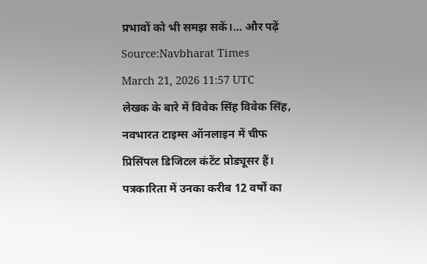प्रभावों को भी समझ सकें।... और पढ़ें
Source:Navbharat Times
March 21, 2026 11:57 UTC
लेखक के बारे में विवेक सिंह विवेक सिंह, नवभारत टाइम्स ऑनलाइन में चीफ प्रिसिंपल डिजिटल कंटेंट प्रोड्यूसर हैं। पत्रकारिता में उनका करीब 12 वर्षों का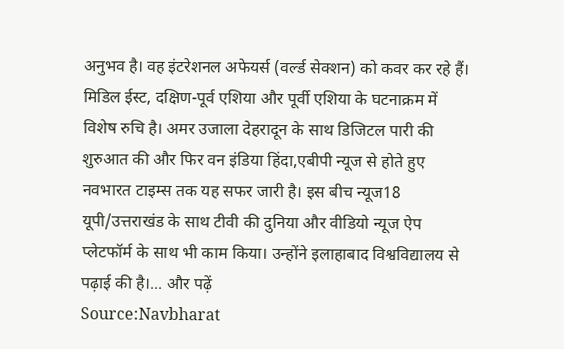अनुभव है। वह इंटरेशनल अफेयर्स (वर्ल्ड सेक्शन) को कवर कर रहे हैं। मिडिल ईस्ट, दक्षिण-पूर्व एशिया और पूर्वी एशिया के घटनाक्रम में विशेष रुचि है। अमर उजाला देहरादून के साथ डिजिटल पारी की शुरुआत की और फिर वन इंडिया हिंदा,एबीपी न्यूज से होते हुए नवभारत टाइम्स तक यह सफर जारी है। इस बीच न्यूज18 यूपी/उत्तराखंड के साथ टीवी की दुनिया और वीडियो न्यूज ऐप प्लेटफॉर्म के साथ भी काम किया। उन्होंने इलाहाबाद विश्वविद्यालय से पढ़ाई की है।... और पढ़ें
Source:Navbharat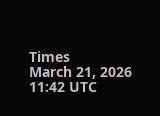Times
March 21, 2026 11:42 UTC